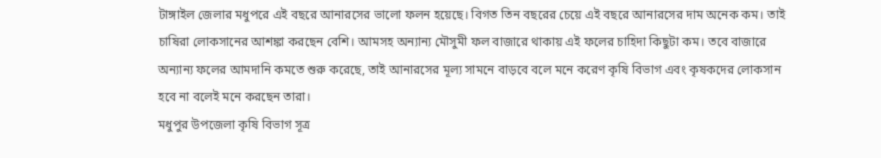টাঙ্গাইল জেলার মধুপরে এই বছরে আনারসের ভালো ফলন হয়েছে। বিগত তিন বছরের চেয়ে এই বছরে আনারসের দাম অনেক কম। তাই চাষিরা লোকসানের আশঙ্কা করছেন বেশি। আমসহ অন্যান্য মৌসুমী ফল বাজারে থাকায় এই ফলের চাহিদা কিছুটা কম। তবে বাজারে অন্যান্য ফলের আমদানি কমতে শুরু করেছে, তাই আনারসের মূল্য সামনে বাড়বে বলে মনে করেণ কৃষি বিভাগ এবং কৃষকদের লোকসান হবে না বলেই মনে করছেন তারা।
মধুপুর উপজেলা কৃষি বিভাগ সূত্র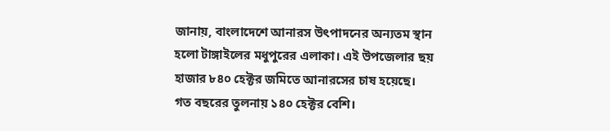জানায়, বাংলাদেশে আনারস উৎপাদনের অন্যতম স্থান হলো টাঙ্গাইলের মধুপুরের এলাকা। এই উপজেলার ছয় হাজার ৮৪০ হেক্টর জমিতে আনারসের চাষ হয়েছে। গত বছরের তুলনায় ১৪০ হেক্টর বেশি।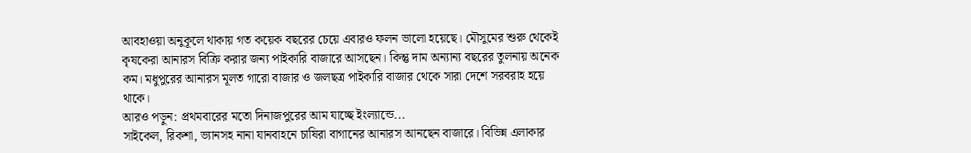আবহাওয়া অনুকূলে থাকায় গত কয়েক বছরের চেয়ে এবারও ফলন ভালো হয়েছে। মৌসুমের শুরু থেকেই কৃষকেরা আনারস বিক্রি করার জন্য পাইকারি বাজারে আসছেন। কিন্তু দাম অন্যান্য বছরের তুলনায় অনেক কম। মধুপুরের আনারস মূলত গারো বাজার ও জলছত্র পাইকারি বাজার থেকে সারা দেশে সরবরাহ হয়ে থাকে।
আরও পড়ুন: প্রথমবারের মতো দিনাজপুরের আম যাচ্ছে ইংল্যান্ডে...
সাইকেল, রিকশা, ভ্যানসহ নানা যানবাহনে চাষিরা বাগানের আনারস আনছেন বাজারে। বিভিন্ন এলাকার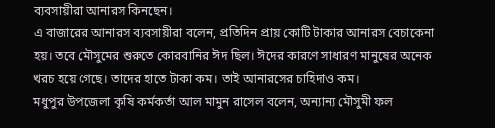ব্যবসায়ীরা আনারস কিনছেন।
এ বাজারের আনারস ব্যবসায়ীরা বলেন, প্রতিদিন প্রায় কোটি টাকার আনারস বেচাকেনা হয়। তবে মৌসুমের শুরুতে কোরবানির ঈদ ছিল। ঈদের কারণে সাধারণ মানুষের অনেক খরচ হয়ে গেছে। তাদের হাতে টাকা কম। তাই আনারসের চাহিদাও কম।
মধুপুর উপজেলা কৃষি কর্মকর্তা আল মামুন রাসেল বলেন, অন্যান্য মৌসুমী ফল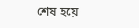শেষ হয়ে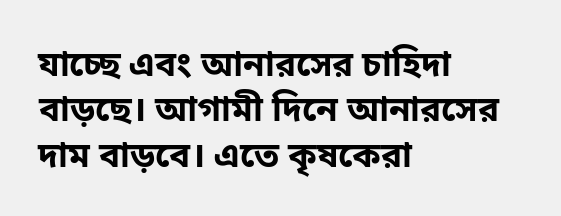যাচ্ছে এবং আনারসের চাহিদা বাড়ছে। আগামী দিনে আনারসের দাম বাড়বে। এতে কৃষকেরা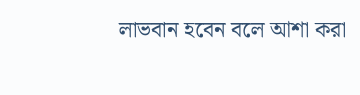লাভবান হবেন বলে আশা করা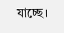যাচ্ছে।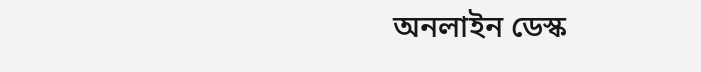অনলাইন ডেস্ক